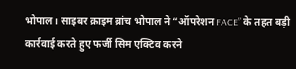भोपाल। साइबर क्राइम ब्रांच भोपाल ने “ऑपरेशन FACE” के तहत बड़ी कार्रवाई करते हुए फर्जी सिम एक्टिव करने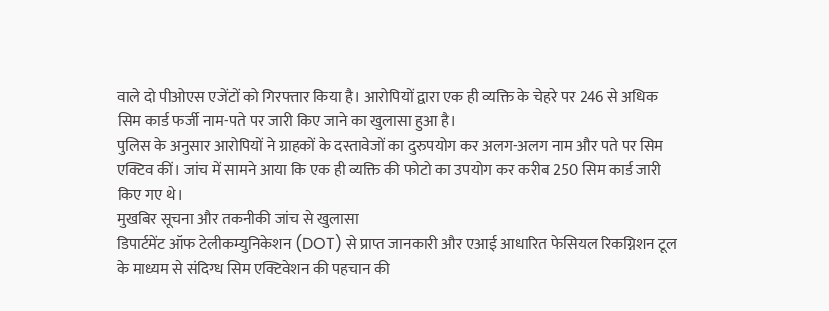वाले दो पीओएस एजेंटों को गिरफ्तार किया है। आरोपियों द्वारा एक ही व्यक्ति के चेहरे पर 246 से अधिक सिम कार्ड फर्जी नाम-पते पर जारी किए जाने का खुलासा हुआ है।
पुलिस के अनुसार आरोपियों ने ग्राहकों के दस्तावेजों का दुरुपयोग कर अलग-अलग नाम और पते पर सिम एक्टिव कीं। जांच में सामने आया कि एक ही व्यक्ति की फोटो का उपयोग कर करीब 250 सिम कार्ड जारी किए गए थे।
मुखबिर सूचना और तकनीकी जांच से खुलासा
डिपार्टमेंट ऑफ टेलीकम्युनिकेशन (DOT) से प्राप्त जानकारी और एआई आधारित फेसियल रिकग्निशन टूल के माध्यम से संदिग्ध सिम एक्टिवेशन की पहचान की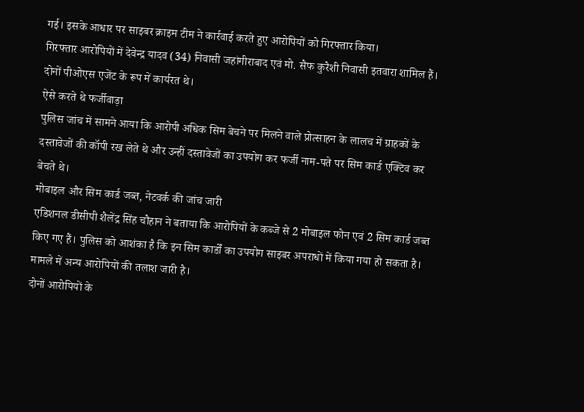गई। इसके आधार पर साइबर क्राइम टीम ने कार्रवाई करते हुए आरोपियों को गिरफ्तार किया।
गिरफ्तार आरोपियों में देवेन्द्र यादव (34) निवासी जहांगीराबाद एवं मो. सैफ कुरैशी निवासी इतवारा शामिल हैं। दोनों पीओएस एजेंट के रूप में कार्यरत थे।
ऐसे करते थे फर्जीवाड़ा
पुलिस जांच में सामने आया कि आरोपी अधिक सिम बेचने पर मिलने वाले प्रोत्साहन के लालच में ग्राहकों के दस्तावेजों की कॉपी रख लेते थे और उन्हीं दस्तावेजों का उपयोग कर फर्जी नाम-पते पर सिम कार्ड एक्टिव कर बेचते थे।
मोबाइल और सिम कार्ड जब्त, नेटवर्क की जांच जारी
एडिशनल डीसीपी शैलेंद्र सिंह चौहान ने बताया कि आरोपियों के कब्जे से 2 मोबाइल फोन एवं 2 सिम कार्ड जब्त किए गए हैं। पुलिस को आशंका है कि इन सिम कार्डों का उपयोग साइबर अपराधों में किया गया हो सकता है। मामले में अन्य आरोपियों की तलाश जारी है।
दोनों आरोपियों के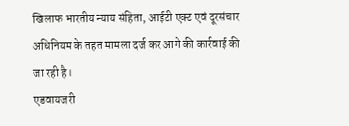खिलाफ भारतीय न्याय संहिता, आईटी एक्ट एवं दूरसंचार अधिनियम के तहत मामला दर्ज कर आगे की कार्रवाई की जा रही है।
एडवायजरी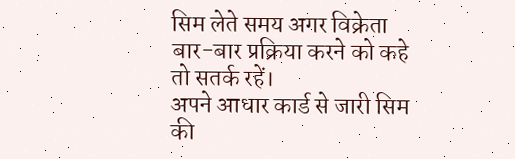सिम लेते समय अगर विक्रेता बार-बार प्रक्रिया करने को कहे तो सतर्क रहें।
अपने आधार कार्ड से जारी सिम की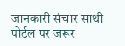जानकारी संचार साथी पोर्टल पर जरूर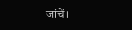जांचें।